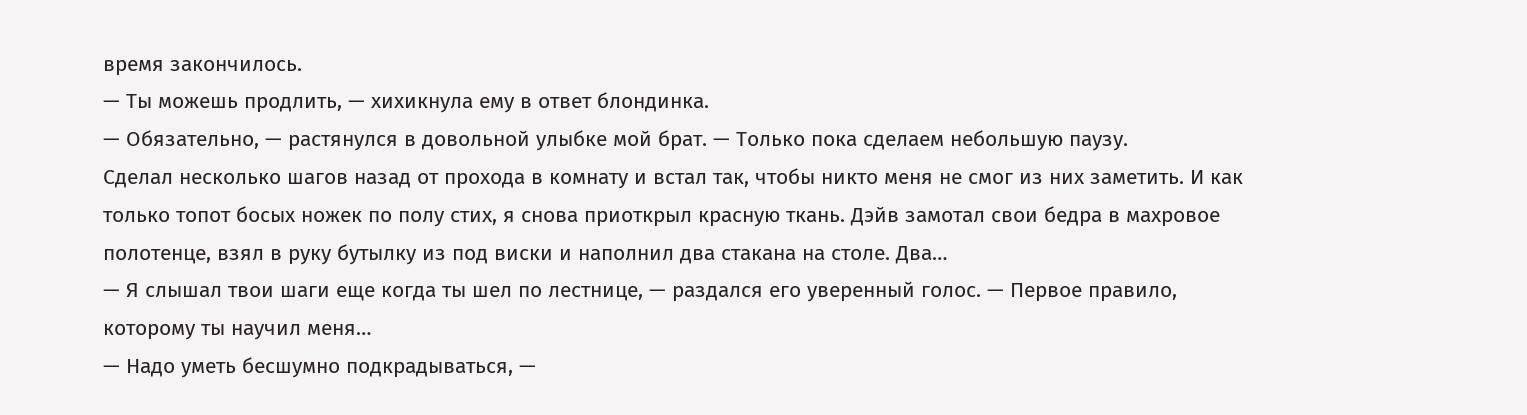время закончилось.
— Ты можешь продлить, — хихикнула ему в ответ блондинка.
— Обязательно, — растянулся в довольной улыбке мой брат. — Только пока сделаем небольшую паузу.
Сделал несколько шагов назад от прохода в комнату и встал так, чтобы никто меня не смог из них заметить. И как только топот босых ножек по полу стих, я снова приоткрыл красную ткань. Дэйв замотал свои бедра в махровое полотенце, взял в руку бутылку из под виски и наполнил два стакана на столе. Два…
— Я слышал твои шаги еще когда ты шел по лестнице, — раздался его уверенный голос. — Первое правило, которому ты научил меня…
— Надо уметь бесшумно подкрадываться, —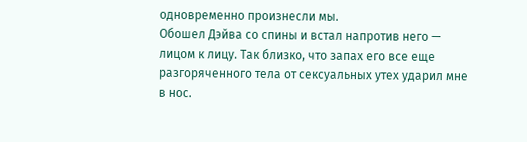одновременно произнесли мы.
Обошел Дэйва со спины и встал напротив него — лицом к лицу. Так близко, что запах его все еще разгоряченного тела от сексуальных утех ударил мне в нос.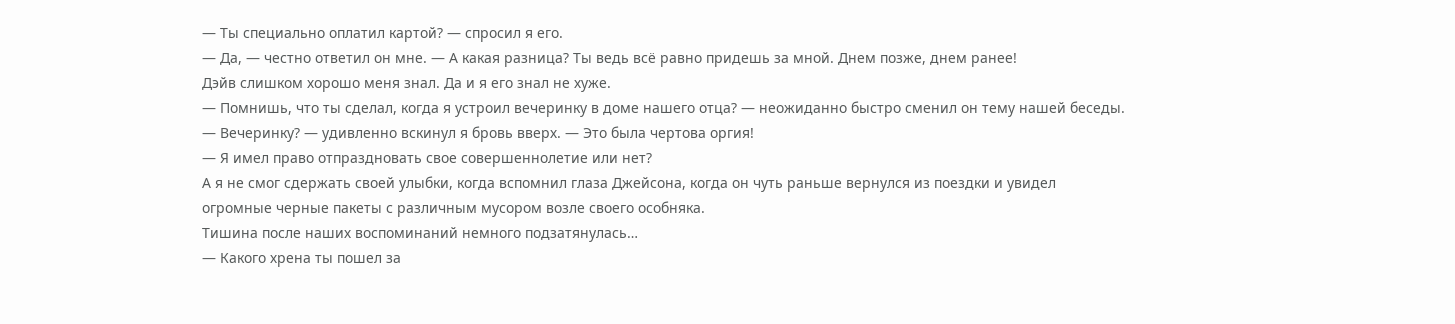— Ты специально оплатил картой? — спросил я его.
— Да, — честно ответил он мне. — А какая разница? Ты ведь всё равно придешь за мной. Днем позже, днем ранее!
Дэйв слишком хорошо меня знал. Да и я его знал не хуже.
— Помнишь, что ты сделал, когда я устроил вечеринку в доме нашего отца? — неожиданно быстро сменил он тему нашей беседы.
— Вечеринку? — удивленно вскинул я бровь вверх. — Это была чертова оргия!
— Я имел право отпраздновать свое совершеннолетие или нет?
А я не смог сдержать своей улыбки, когда вспомнил глаза Джейсона, когда он чуть раньше вернулся из поездки и увидел огромные черные пакеты с различным мусором возле своего особняка.
Тишина после наших воспоминаний немного подзатянулась…
— Какого хрена ты пошел за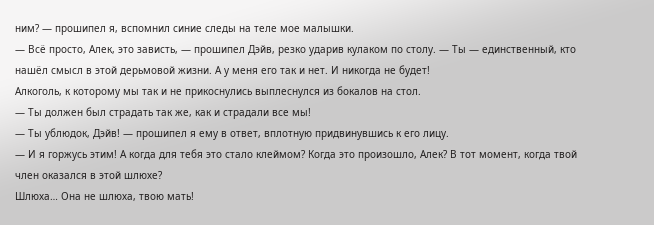ним? — прошипел я, вспомнил синие следы на теле мое малышки.
— Всё просто, Алек, это зависть, — прошипел Дэйв, резко ударив кулаком по столу. — Ты — единственный, кто нашёл смысл в этой дерьмовой жизни. А у меня его так и нет. И никогда не будет!
Алкоголь, к которому мы так и не прикоснулись выплеснулся из бокалов на стол.
— Ты должен был страдать так же, как и страдали все мы!
— Ты ублюдок, Дэйв! — прошипел я ему в ответ, вплотную придвинувшись к его лицу.
— И я горжусь этим! А когда для тебя это стало клеймом? Когда это произошло, Алек? В тот момент, когда твой член оказался в этой шлюхе?
Шлюха… Она не шлюха, твою мать!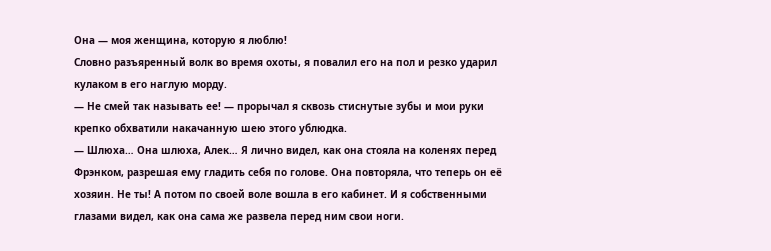Она — моя женщина, которую я люблю!
Словно разъяренный волк во время охоты, я повалил его на пол и резко ударил кулаком в его наглую морду.
— Не смей так называть ее! — прорычал я сквозь стиснутые зубы и мои руки крепко обхватили накачанную шею этого ублюдка.
— Шлюха… Она шлюха, Алек… Я лично видел, как она стояла на коленях перед Фрэнком, разрешая ему гладить себя по голове. Она повторяла, что теперь он её хозяин. Не ты! А потом по своей воле вошла в его кабинет. И я собственными глазами видел, как она сама же развела перед ним свои ноги.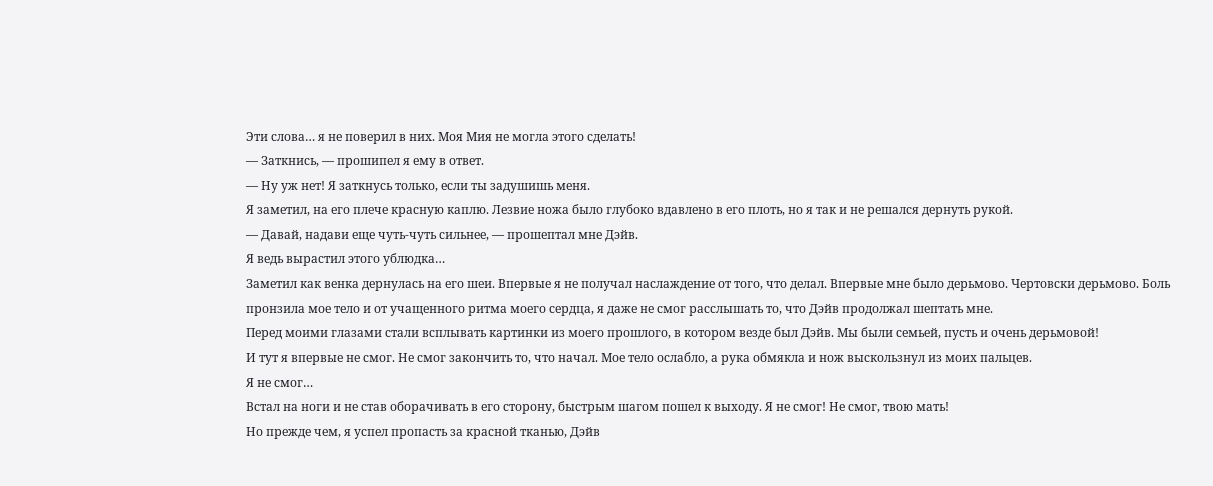Эти слова… я не поверил в них. Моя Мия не могла этого сделать!
— Заткнись, — прошипел я ему в ответ.
— Ну уж нет! Я заткнусь только, если ты задушишь меня.
Я заметил, на его плече красную каплю. Лезвие ножа было глубоко вдавлено в его плоть, но я так и не решался дернуть рукой.
— Давай, надави еще чуть-чуть сильнее, — прошептал мне Дэйв.
Я ведь вырастил этого ублюдка…
Заметил как венка дернулась на его шеи. Впервые я не получал наслаждение от того, что делал. Впервые мне было дерьмово. Чертовски дерьмово. Боль пронзила мое тело и от учащенного ритма моего сердца, я даже не смог расслышать то, что Дэйв продолжал шептать мне.
Перед моими глазами стали всплывать картинки из моего прошлого, в котором везде был Дэйв. Мы были семьей, пусть и очень дерьмовой!
И тут я впервые не смог. Не смог закончить то, что начал. Мое тело ослабло, а рука обмякла и нож выскользнул из моих пальцев.
Я не смог…
Встал на ноги и не став оборачивать в его сторону, быстрым шагом пошел к выходу. Я не смог! Не смог, твою мать!
Но прежде чем, я успел пропасть за красной тканью, Дэйв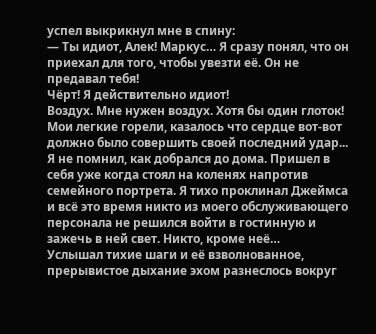успел выкрикнул мне в спину:
— Ты идиот, Алек! Маркус… Я сразу понял, что он приехал для того, чтобы увезти её. Он не предавал тебя!
Чёрт! Я действительно идиот!
Воздух. Мне нужен воздух. Хотя бы один глоток! Мои легкие горели, казалось что сердце вот-вот должно было совершить своей последний удар...
Я не помнил, как добрался до дома. Пришел в себя уже когда стоял на коленях напротив семейного портрета. Я тихо проклинал Джеймса и всё это время никто из моего обслуживающего персонала не решился войти в гостинную и зажечь в ней свет. Никто, кроме неё…
Услышал тихие шаги и её взволнованное, прерывистое дыхание эхом разнеслось вокруг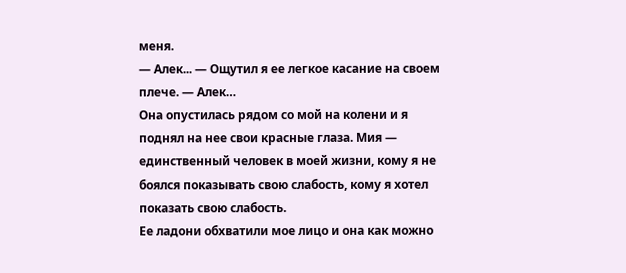меня.
— Алек... — Ощутил я ее легкое касание на своем плече. — Алек…
Она опустилась рядом со мой на колени и я поднял на нее свои красные глаза. Мия — единственный человек в моей жизни, кому я не боялся показывать свою слабость, кому я хотел показать свою слабость.
Ее ладони обхватили мое лицо и она как можно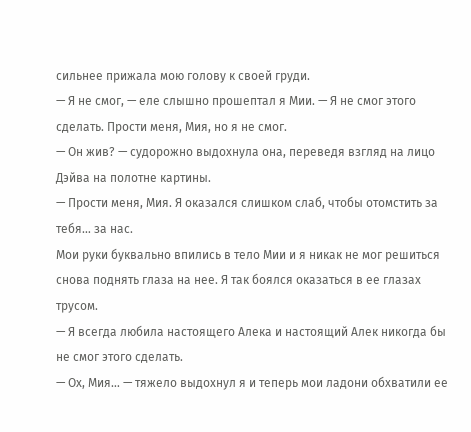сильнее прижала мою голову к своей груди.
— Я не смог, — еле слышно прошептал я Мии. — Я не смог этого сделать. Прости меня, Мия, но я не смог.
— Он жив? — судорожно выдохнула она, переведя взгляд на лицо Дэйва на полотне картины.
— Прости меня, Мия. Я оказался слишком слаб, чтобы отомстить за тебя… за нас.
Мои руки буквально впились в тело Мии и я никак не мог решиться снова поднять глаза на нее. Я так боялся оказаться в ее глазах трусом.
— Я всегда любила настоящего Алека и настоящий Алек никогда бы не смог этого сделать.
— Ох, Мия… — тяжело выдохнул я и теперь мои ладони обхватили ее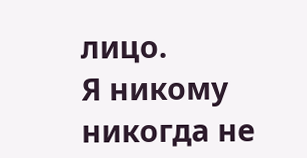лицо.
Я никому никогда не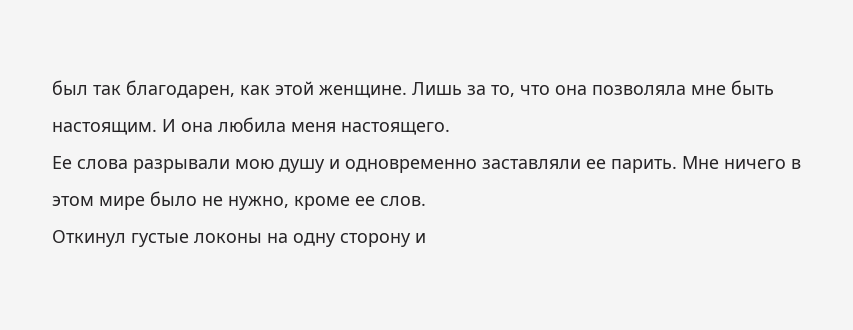был так благодарен, как этой женщине. Лишь за то, что она позволяла мне быть настоящим. И она любила меня настоящего.
Ее слова разрывали мою душу и одновременно заставляли ее парить. Мне ничего в этом мире было не нужно, кроме ее слов.
Откинул густые локоны на одну сторону и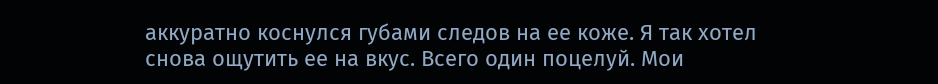аккуратно коснулся губами следов на ее коже. Я так хотел снова ощутить ее на вкус. Всего один поцелуй. Мои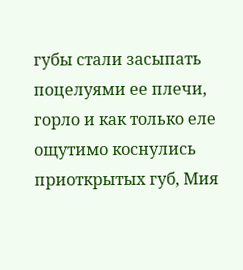губы стали засыпать поцелуями ее плечи, горло и как только еле ощутимо коснулись приоткрытых губ, Мия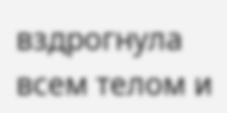вздрогнула всем телом и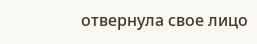отвернула свое лицо